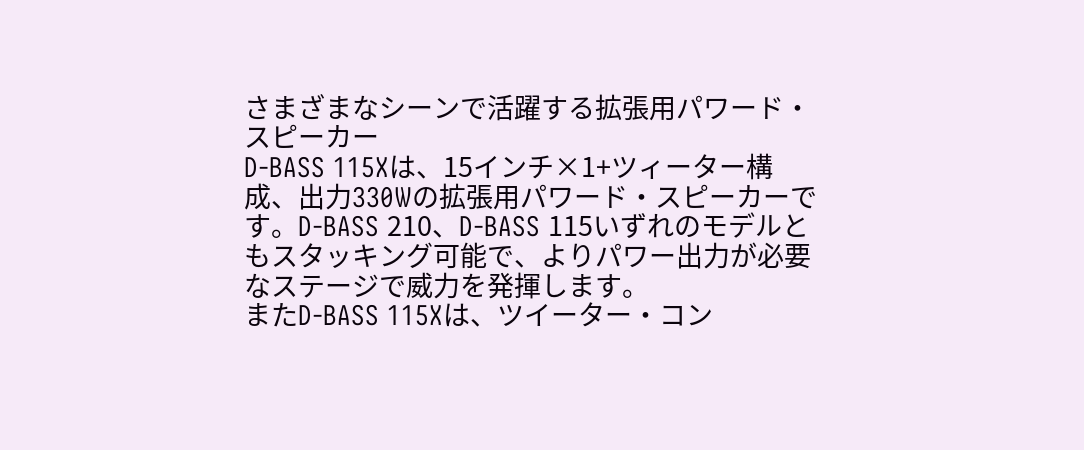さまざまなシーンで活躍する拡張用パワード・スピーカー
D-BASS 115Xは、15インチ×1+ツィーター構成、出力330Wの拡張用パワード・スピーカーです。D-BASS 210、D-BASS 115いずれのモデルともスタッキング可能で、よりパワー出力が必要なステージで威力を発揮します。
またD-BASS 115Xは、ツイーター・コン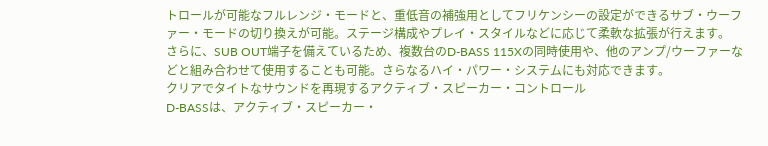トロールが可能なフルレンジ・モードと、重低音の補強用としてフリケンシーの設定ができるサブ・ウーファー・モードの切り換えが可能。ステージ構成やプレイ・スタイルなどに応じて柔軟な拡張が行えます。
さらに、SUB OUT端子を備えているため、複数台のD-BASS 115Xの同時使用や、他のアンプ/ウーファーなどと組み合わせて使用することも可能。さらなるハイ・パワー・システムにも対応できます。
クリアでタイトなサウンドを再現するアクティブ・スピーカー・コントロール
D-BASSは、アクティブ・スピーカー・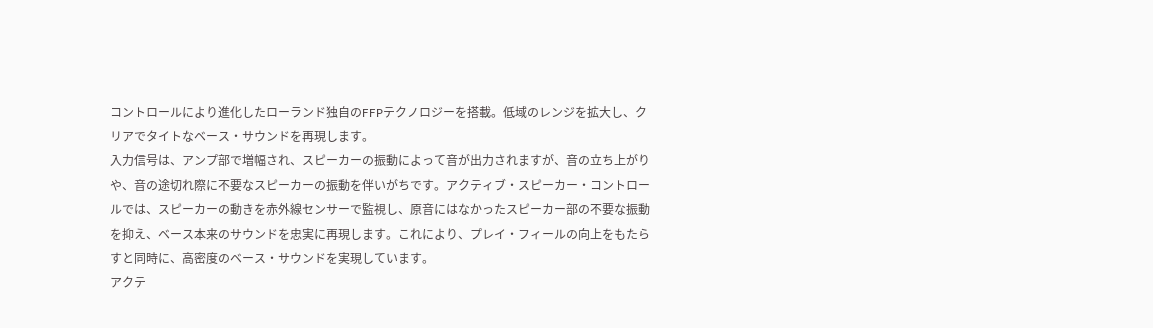コントロールにより進化したローランド独自のFFPテクノロジーを搭載。低域のレンジを拡大し、クリアでタイトなベース・サウンドを再現します。
入力信号は、アンプ部で増幅され、スピーカーの振動によって音が出力されますが、音の立ち上がりや、音の途切れ際に不要なスピーカーの振動を伴いがちです。アクティブ・スピーカー・コントロールでは、スピーカーの動きを赤外線センサーで監視し、原音にはなかったスピーカー部の不要な振動を抑え、ベース本来のサウンドを忠実に再現します。これにより、プレイ・フィールの向上をもたらすと同時に、高密度のベース・サウンドを実現しています。
アクテ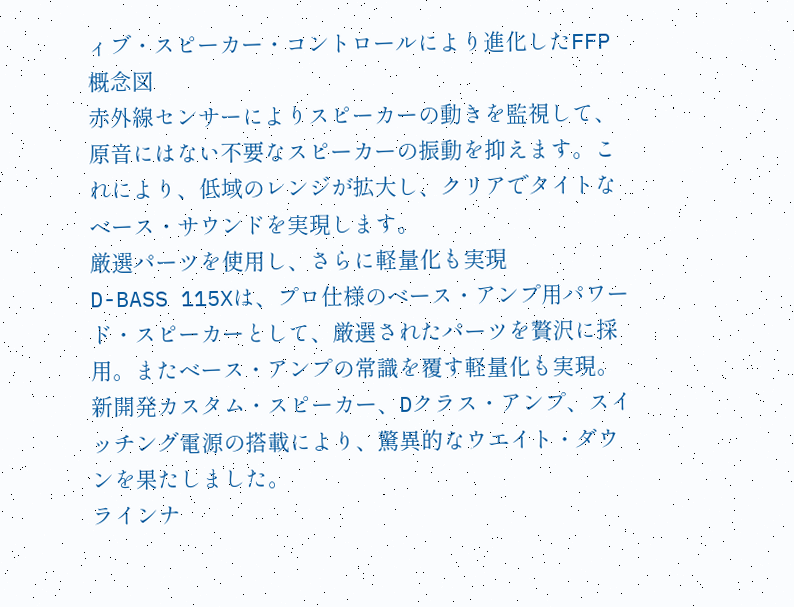ィブ・スピーカー・コントロールにより進化したFFP概念図
赤外線センサーによりスピーカーの動きを監視して、原音にはない不要なスピーカーの振動を抑えます。これにより、低域のレンジが拡大し、クリアでタイトなベース・サウンドを実現します。
厳選パーツを使用し、さらに軽量化も実現
D-BASS 115Xは、プロ仕様のベース・アンプ用パワード・スピーカーとして、厳選されたパーツを贅沢に採用。またベース・アンプの常識を覆す軽量化も実現。新開発カスタム・スピーカー、Dクラス・アンプ、スイッチング電源の搭載により、驚異的なウエイト・ダウンを果たしました。
ラインナ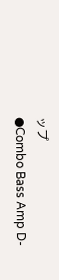ップ
●Combo Bass Amp D-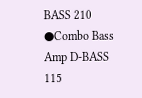BASS 210
●Combo Bass Amp D-BASS 115